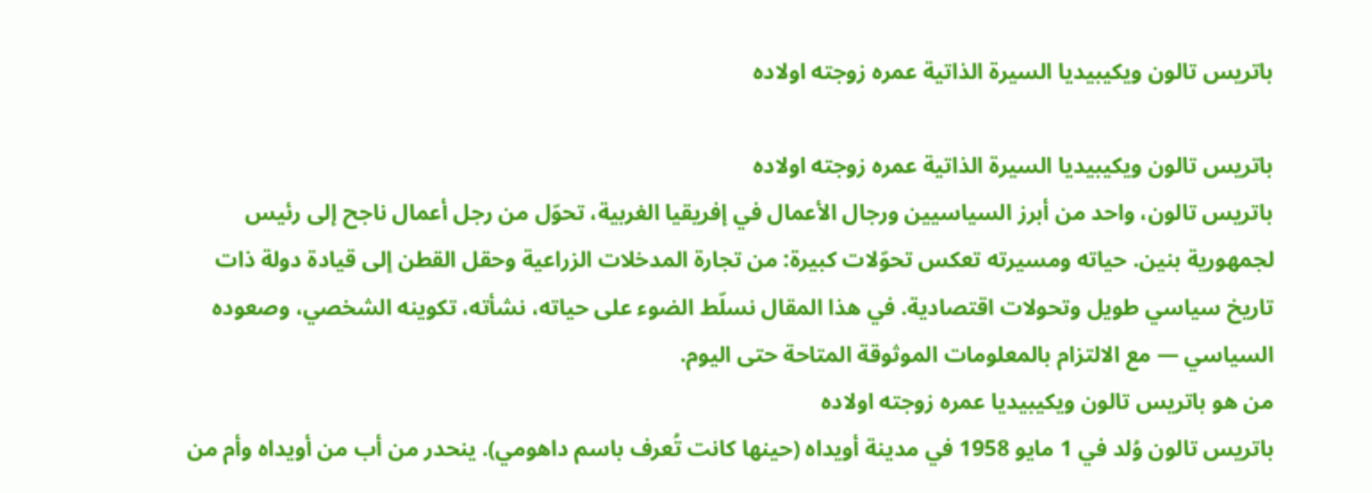باتريس تالون ويكيبيديا السيرة الذاتية عمره زوجته اولاده

باتريس تالون ويكيبيديا السيرة الذاتية عمره زوجته اولاده
باتريس تالون، واحد من أبرز السياسيين ورجال الأعمال في إفريقيا الغربية، تحوّل من رجل أعمال ناجح إلى رئيس لجمهورية بنين. حياته ومسيرته تعكس تحوّلات كبيرة: من تجارة المدخلات الزراعية وحقل القطن إلى قيادة دولة ذات تاريخ سياسي طويل وتحولات اقتصادية. في هذا المقال نسلّط الضوء على حياته، نشأته، تكوينه الشخصي، وصعوده السياسي — مع الالتزام بالمعلومات الموثوقة المتاحة حتى اليوم.
من هو باتريس تالون ويكيبيديا عمره زوجته اولاده
باتريس تالون وُلد في 1 مايو 1958 في مدينة أويداه (حينها كانت تُعرف باسم داهومي). ينحدر من أب من أويداه وأم من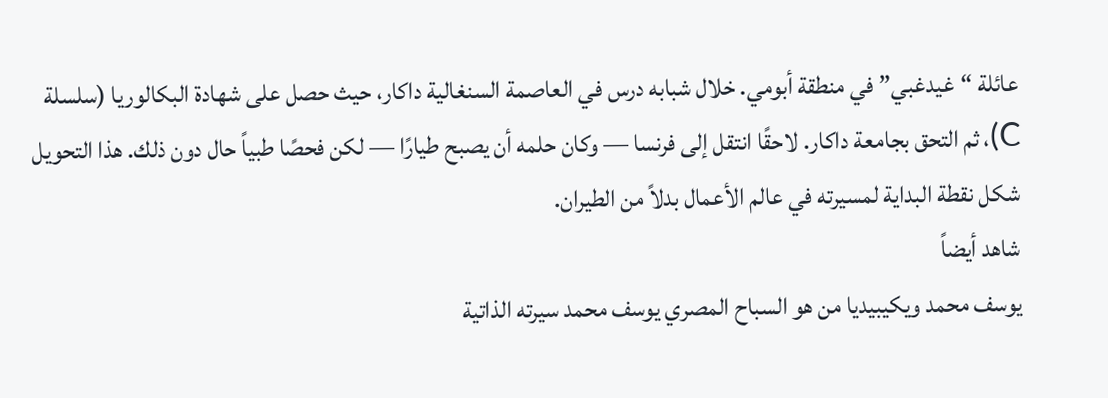عائلة “غيدغبي” في منطقة أبومي. خلال شبابه درس في العاصمة السنغالية داكار، حيث حصل على شهادة البكالوريا (سلسلة C)، ثم التحق بجامعة داكار. لاحقًا انتقل إلى فرنسا — وكان حلمه أن يصبح طيارًا — لكن فحصًا طبياً حال دون ذلك. هذا التحويل شكل نقطة البداية لمسيرته في عالم الأعمال بدلاً من الطيران.
شاهد أيضاً
يوسف محمد ويكيبيديا من هو السباح المصري يوسف محمد سيرته الذاتية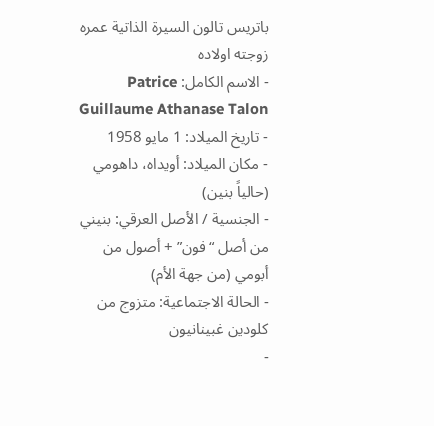باتريس تالون السيرة الذاتية عمره زوجته اولاده
- الاسم الكامل: Patrice Guillaume Athanase Talon
- تاريخ الميلاد: 1 مايو 1958
- مكان الميلاد: أويداه، داهومي (حالياً بنين)
- الجنسية / الأصل العرقي: بنيني من أصل “فون” + أصول من أبومي (من جهة الأم)
- الحالة الاجتماعية: متزوج من كلودين غبينانيون
-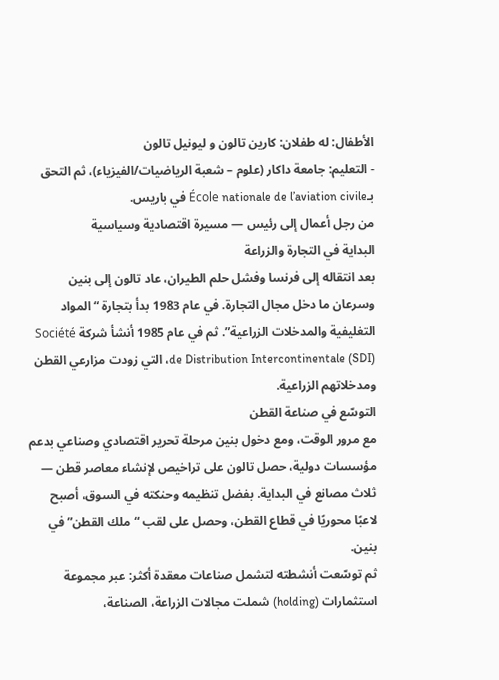الأطفال: له طفلان: كارين تالون و ليونيل تالون
- التعليم: جامعة داكار (علوم – شعبة الرياضيات/الفيزياء)، ثم التحق بـÉcole nationale de l’aviation civile في باريس.
من رجل أعمال إلى رئيس — مسيرة اقتصادية وسياسية
البداية في التجارة والزراعة
بعد انتقاله إلى فرنسا وفشل حلم الطيران، عاد تالون إلى بنين وسرعان ما دخل مجال التجارة. في عام 1983 بدأ بتجارة “المواد التغليفية والمدخلات الزراعية”. ثم في عام 1985 أنشأ شركة Société de Distribution Intercontinentale (SDI)، التي زودت مزارعي القطن ومدخلاتهم الزراعية.
التوسّع في صناعة القطن
مع مرور الوقت، ومع دخول بنين مرحلة تحرير اقتصادي وصناعي بدعم مؤسسات دولية، حصل تالون على تراخيص لإنشاء معاصر قطن — ثلاث مصانع في البداية. بفضل تنظيمه وحنكته في السوق، أصبح لاعبًا محوريًا في قطاع القطن، وحصل على لقب “ملك القطن” في بنين.
ثم توسّعت أنشطته لتشمل صناعات معقدة أكثر: عبر مجموعة استثمارات (holding) شملت مجالات الزراعة، الصناعة،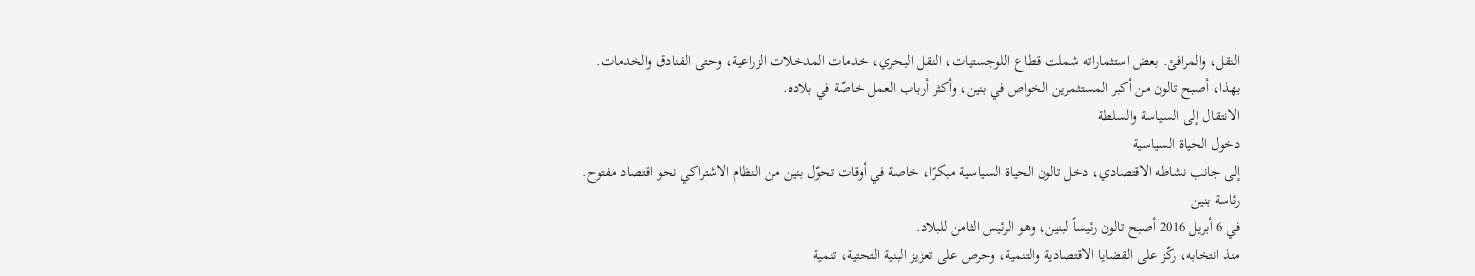النقل، والمرافئ. بعض استثماراته شملت قطاع اللوجستيات، النقل البحري، خدمات المدخلات الزراعية، وحتى الفنادق والخدمات.
بهذا، أصبح تالون من أكبر المستثمرين الخواص في بنين، وأكثر أرباب العمل خاصّة في بلاده.
الانتقال إلى السياسة والسلطة
دخول الحياة السياسية
إلى جانب نشاطه الاقتصادي، دخل تالون الحياة السياسية مبكرًا، خاصة في أوقات تحوّل بنين من النظام الاشتراكي نحو اقتصاد مفتوح.
رئاسة بنين
في 6 أبريل 2016 أصبح تالون رئيساً لبنين، وهو الرئيس الثامن للبلاد.
منذ انتخابه، ركّز على القضايا الاقتصادية والتنمية، وحرص على تعزيز البنية التحتية، تنمية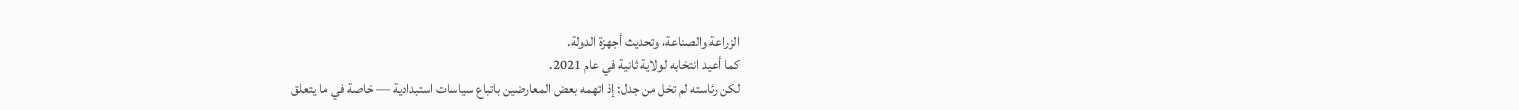الزراعة والصناعة، وتحديث أجهزة الدولة.
كما أعيد انتخابه لولاية ثانية في عام 2021.
لكن رئاسته لم تخل من جدل: إذ اتهمه بعض المعارضين باتباع سياسات استبدادية — خاصة في ما يتعلق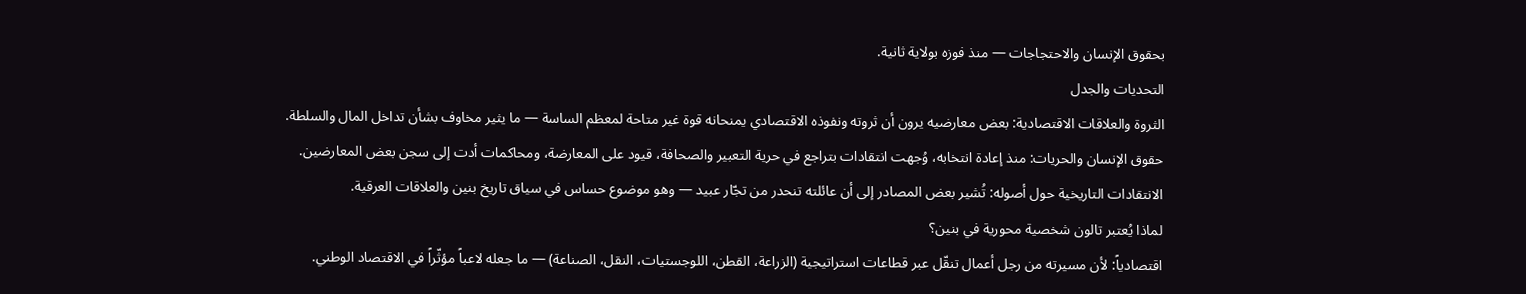بحقوق الإنسان والاحتجاجات — منذ فوزه بولاية ثانية.
التحديات والجدل
الثروة والعلاقات الاقتصادية: بعض معارضيه يرون أن ثروته ونفوذه الاقتصادي يمنحانه قوة غير متاحة لمعظم الساسة — ما يثير مخاوف بشأن تداخل المال والسلطة.
حقوق الإنسان والحريات: منذ إعادة انتخابه، وُجهت انتقادات بتراجع في حرية التعبير والصحافة، قيود على المعارضة، ومحاكمات أدت إلى سجن بعض المعارضين.
الانتقادات التاريخية حول أصوله: تُشير بعض المصادر إلى أن عائلته تنحدر من تجّار عبيد — وهو موضوع حساس في سياق تاريخ بنين والعلاقات العرقية.
لماذا يُعتبر تالون شخصية محورية في بنين؟
اقتصادياً: لأن مسيرته من رجل أعمال تنقّل عبر قطاعات استراتيجية (الزراعة، القطن، اللوجستيات، النقل، الصناعة) — ما جعله لاعباً مؤثّراً في الاقتصاد الوطني.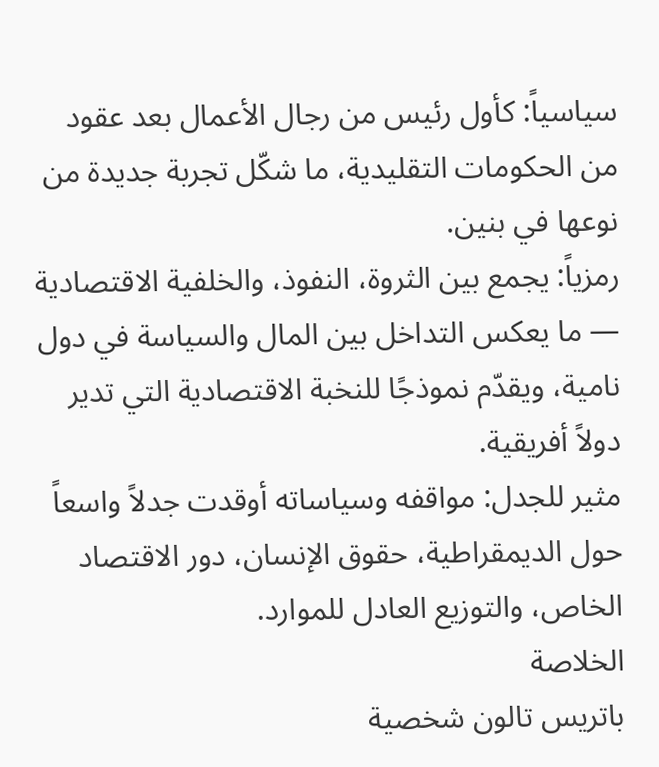سياسياً: كأول رئيس من رجال الأعمال بعد عقود من الحكومات التقليدية، ما شكّل تجربة جديدة من نوعها في بنين.
رمزياً: يجمع بين الثروة، النفوذ، والخلفية الاقتصادية — ما يعكس التداخل بين المال والسياسة في دول نامية، ويقدّم نموذجًا للنخبة الاقتصادية التي تدير دولاً أفريقية.
مثير للجدل: مواقفه وسياساته أوقدت جدلاً واسعاً حول الديمقراطية، حقوق الإنسان، دور الاقتصاد الخاص، والتوزيع العادل للموارد.
الخلاصة
باتريس تالون شخصية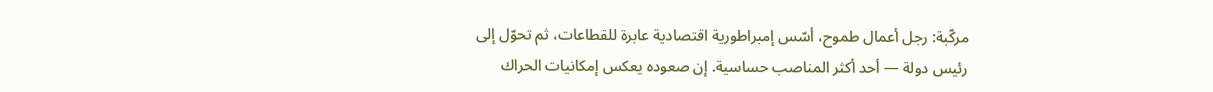مركّبة: رجل أعمال طموح، أسّس إمبراطورية اقتصادية عابرة للقطاعات، ثم تحوّل إلى رئيس دولة — أحد أكثر المناصب حساسية. إن صعوده يعكس إمكانيات الحراك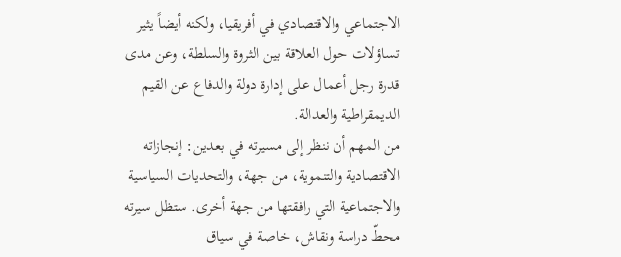الاجتماعي والاقتصادي في أفريقيا، ولكنه أيضاً يثير تساؤلات حول العلاقة بين الثروة والسلطة، وعن مدى قدرة رجل أعمال على إدارة دولة والدفاع عن القيم الديمقراطية والعدالة.
من المهم أن ننظر إلى مسيرته في بعدين: إنجازاته الاقتصادية والتنموية، من جهة، والتحديات السياسية والاجتماعية التي رافقتها من جهة أخرى. ستظل سيرته محطّ دراسة ونقاش، خاصة في سياق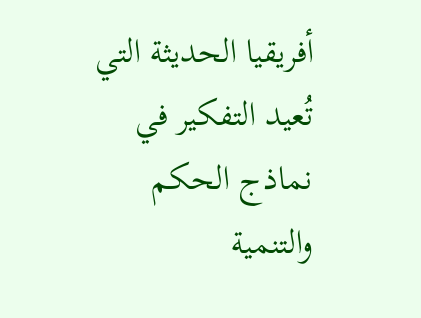أفريقيا الحديثة التي تُعيد التفكير في نماذج الحكم والتنمية